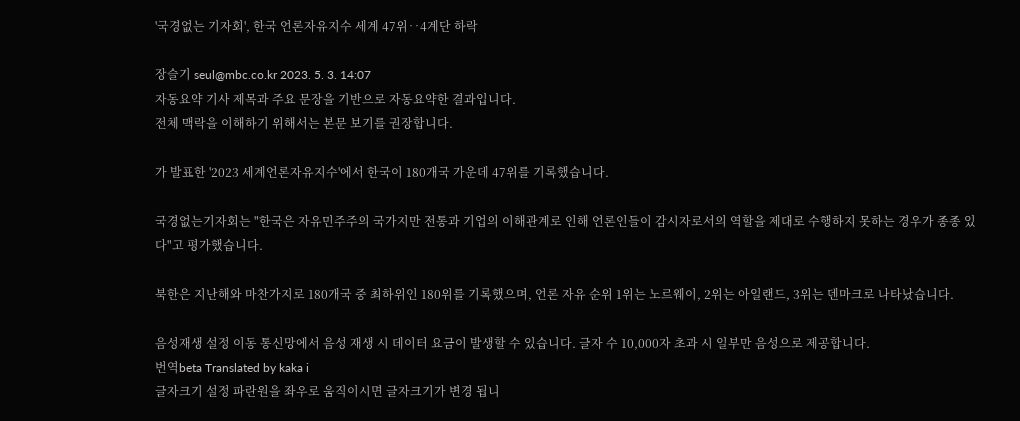'국경없는 기자회', 한국 언론자유지수 세계 47위‥4계단 하락

장슬기 seul@mbc.co.kr 2023. 5. 3. 14:07
자동요약 기사 제목과 주요 문장을 기반으로 자동요약한 결과입니다.
전체 맥락을 이해하기 위해서는 본문 보기를 권장합니다.

가 발표한 '2023 세계언론자유지수'에서 한국이 180개국 가운데 47위를 기록했습니다.

국경없는기자회는 "한국은 자유민주주의 국가지만 전통과 기업의 이해관계로 인해 언론인들이 감시자로서의 역할을 제대로 수행하지 못하는 경우가 종종 있다"고 평가했습니다.

북한은 지난해와 마찬가지로 180개국 중 최하위인 180위를 기록했으며, 언론 자유 순위 1위는 노르웨이, 2위는 아일랜드, 3위는 덴마크로 나타났습니다.

음성재생 설정 이동 통신망에서 음성 재생 시 데이터 요금이 발생할 수 있습니다. 글자 수 10,000자 초과 시 일부만 음성으로 제공합니다.
번역beta Translated by kaka i
글자크기 설정 파란원을 좌우로 움직이시면 글자크기가 변경 됩니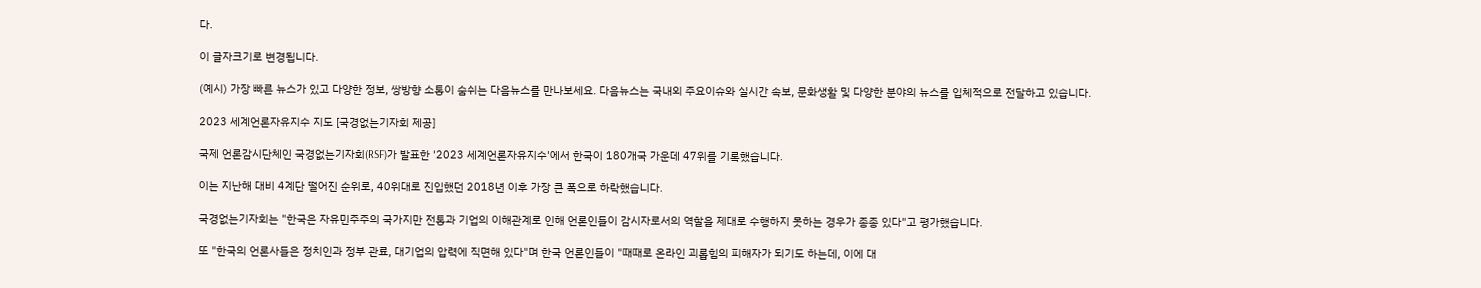다.

이 글자크기로 변경됩니다.

(예시) 가장 빠른 뉴스가 있고 다양한 정보, 쌍방향 소통이 숨쉬는 다음뉴스를 만나보세요. 다음뉴스는 국내외 주요이슈와 실시간 속보, 문화생활 및 다양한 분야의 뉴스를 입체적으로 전달하고 있습니다.

2023 세계언론자유지수 지도 [국경없는기자회 제공]

국제 언론감시단체인 국경없는기자회(RSF)가 발표한 '2023 세계언론자유지수'에서 한국이 180개국 가운데 47위를 기록했습니다.

이는 지난해 대비 4계단 떨어진 순위로, 40위대로 진입했던 2018년 이후 가장 큰 폭으로 하락했습니다.

국경없는기자회는 "한국은 자유민주주의 국가지만 전통과 기업의 이해관계로 인해 언론인들이 감시자로서의 역할을 제대로 수행하지 못하는 경우가 종종 있다"고 평가했습니다.

또 "한국의 언론사들은 정치인과 정부 관료, 대기업의 압력에 직면해 있다"며 한국 언론인들이 "때때로 온라인 괴롭힘의 피해자가 되기도 하는데, 이에 대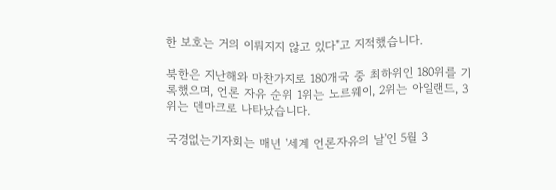한 보호는 거의 이뤄지지 않고 있다"고 지적했습니다.

북한은 지난해와 마찬가지로 180개국 중 최하위인 180위를 기록했으며, 언론 자유 순위 1위는 노르웨이, 2위는 아일랜드, 3위는 덴마크로 나타났습니다.

국경없는기자회는 매년 '세계 언론자유의 날'인 5월 3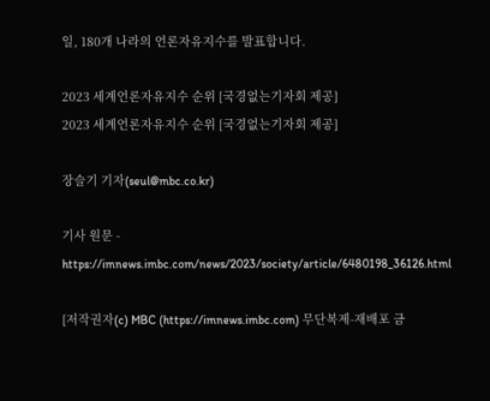일, 180개 나라의 언론자유지수를 발표합니다.

2023 세계언론자유지수 순위 [국경없는기자회 제공]
2023 세계언론자유지수 순위 [국경없는기자회 제공]

장슬기 기자(seul@mbc.co.kr)

기사 원문 - https://imnews.imbc.com/news/2023/society/article/6480198_36126.html

[저작권자(c) MBC (https://imnews.imbc.com) 무단복제-재배포 금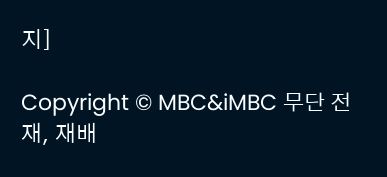지]

Copyright © MBC&iMBC 무단 전재, 재배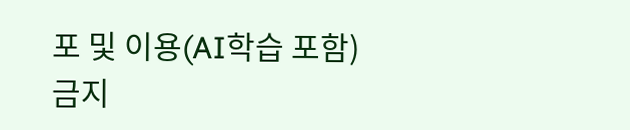포 및 이용(AI학습 포함)금지